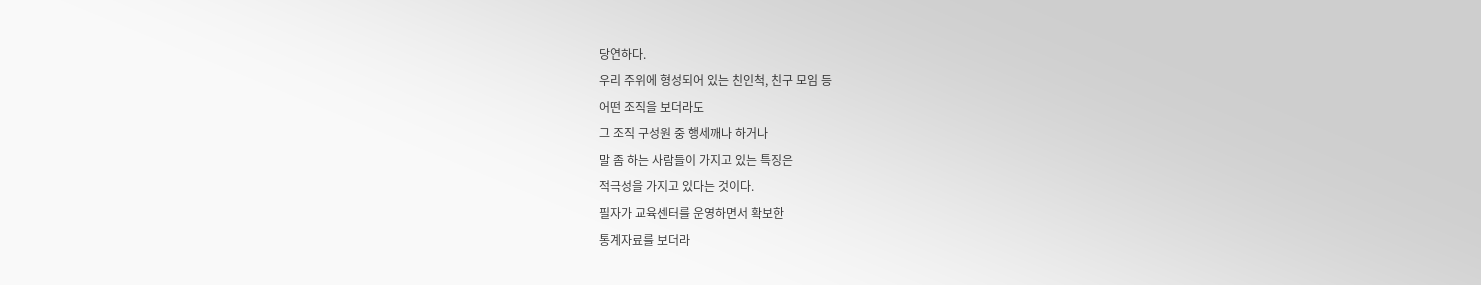당연하다.
우리 주위에 형성되어 있는 친인척, 친구 모임 등
어떤 조직을 보더라도
그 조직 구성원 중 행세깨나 하거나
말 좀 하는 사람들이 가지고 있는 특징은
적극성을 가지고 있다는 것이다.
필자가 교육센터를 운영하면서 확보한
통계자료를 보더라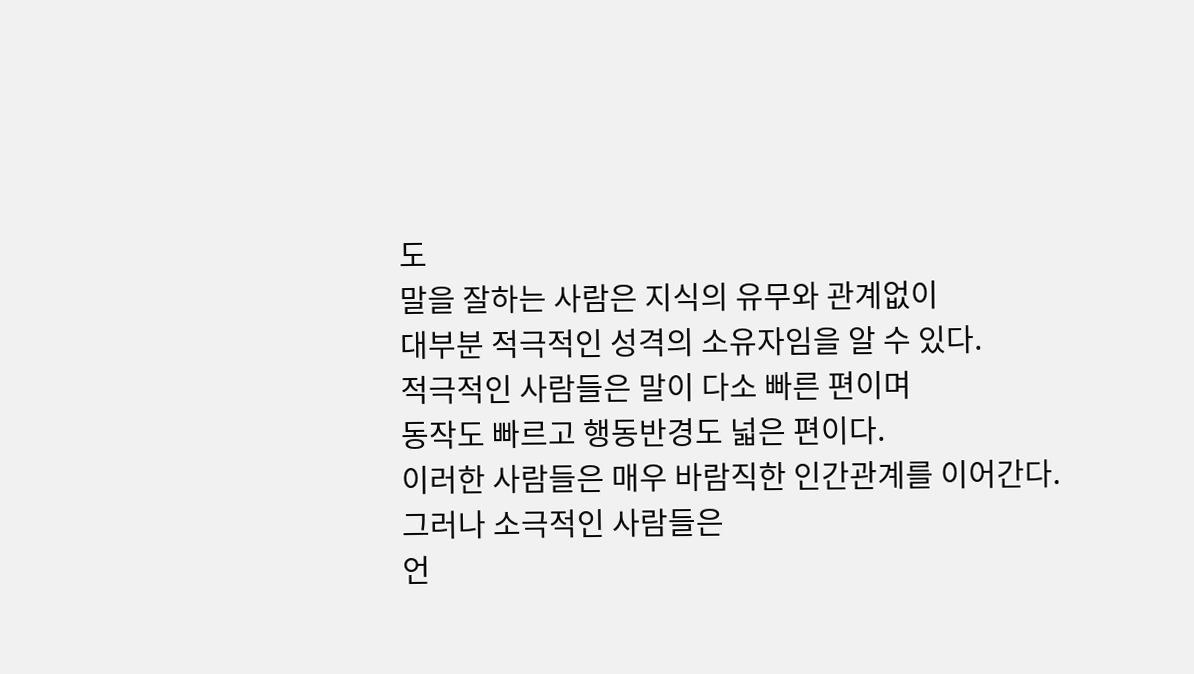도
말을 잘하는 사람은 지식의 유무와 관계없이
대부분 적극적인 성격의 소유자임을 알 수 있다.
적극적인 사람들은 말이 다소 빠른 편이며
동작도 빠르고 행동반경도 넓은 편이다.
이러한 사람들은 매우 바람직한 인간관계를 이어간다.
그러나 소극적인 사람들은
언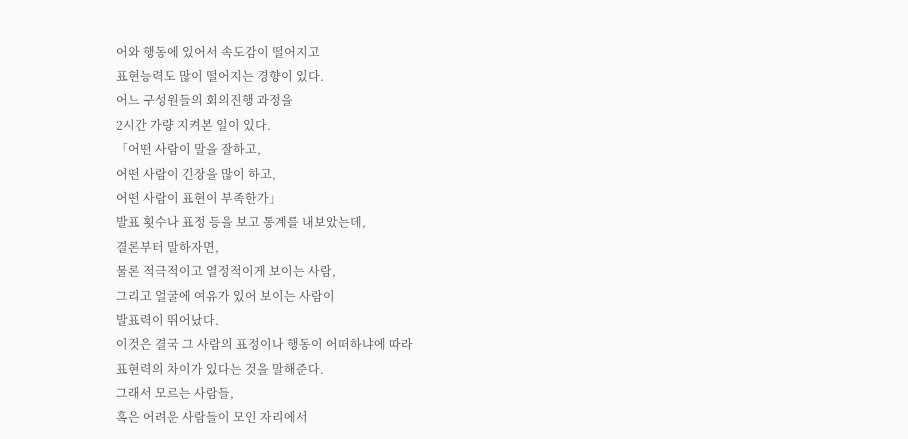어와 행동에 있어서 속도감이 떨어지고
표현능력도 많이 떨어지는 경향이 있다.
어느 구성원들의 회의진행 과정을
2시간 가량 지켜본 일이 있다.
「어떤 사람이 말을 잘하고,
어떤 사람이 긴장을 많이 하고,
어떤 사람이 표현이 부족한가」
발표 횟수나 표정 등을 보고 통계를 내보았는데,
결론부터 말하자면,
물론 적극적이고 열정적이게 보이는 사람,
그리고 얼굴에 여유가 있어 보이는 사람이
발표력이 뛰어났다.
이것은 결국 그 사람의 표정이나 행동이 어떠하냐에 따라
표현력의 차이가 있다는 것을 말해준다.
그래서 모르는 사람들,
혹은 어려운 사람들이 모인 자리에서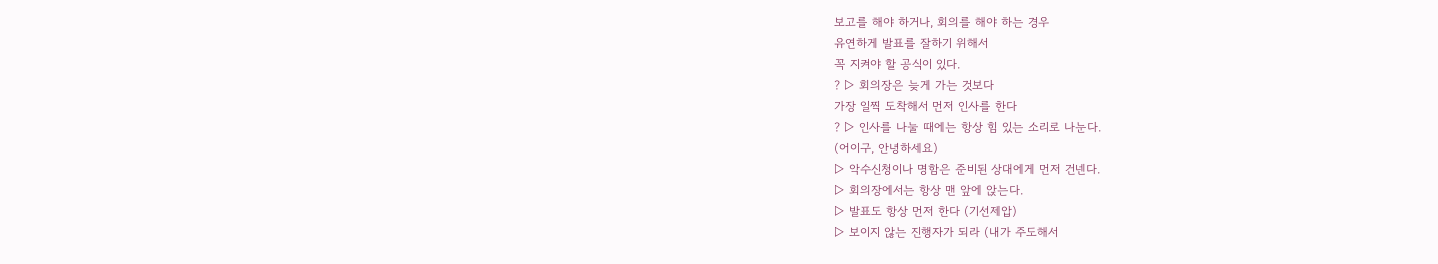보고를 해야 하거나, 회의를 해야 하는 경우
유연하게 발표를 잘하기 위해서
꼭 지켜야 할 공식이 있다.
? ▷ 회의장은 늦게 가는 것보다
가장 일찍 도착해서 먼저 인사를 한다
? ▷ 인사를 나눌 때에는 항상 힘 있는 소리로 나눈다.
(어이구, 안녕하세요)
▷ 악수신청이나 명함은 준비된 상대에게 먼저 건넨다.
▷ 회의장에서는 항상 맨 앞에 앉는다.
▷ 발표도 항상 먼저 한다 (기선제압)
▷ 보이지 않는 진행자가 되라 (내가 주도해서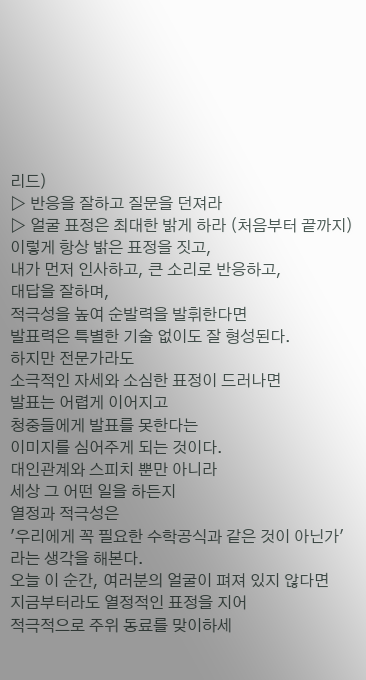리드)
▷ 반응을 잘하고 질문을 던져라
▷ 얼굴 표정은 최대한 밝게 하라 (처음부터 끝까지)
이렇게 항상 밝은 표정을 짓고,
내가 먼저 인사하고, 큰 소리로 반응하고,
대답을 잘하며,
적극성을 높여 순발력을 발휘한다면
발표력은 특별한 기술 없이도 잘 형성된다.
하지만 전문가라도
소극적인 자세와 소심한 표정이 드러나면
발표는 어렵게 이어지고
청중들에게 발표를 못한다는
이미지를 심어주게 되는 것이다.
대인관계와 스피치 뿐만 아니라
세상 그 어떤 일을 하든지
열정과 적극성은
'우리에게 꼭 필요한 수학공식과 같은 것이 아닌가'
라는 생각을 해본다.
오늘 이 순간, 여러분의 얼굴이 펴져 있지 않다면
지금부터라도 열정적인 표정을 지어
적극적으로 주위 동료를 맞이하세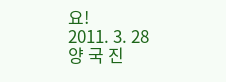요!
2011. 3. 28
양 국 진